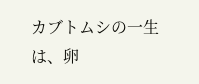カブトムシの一生は、卵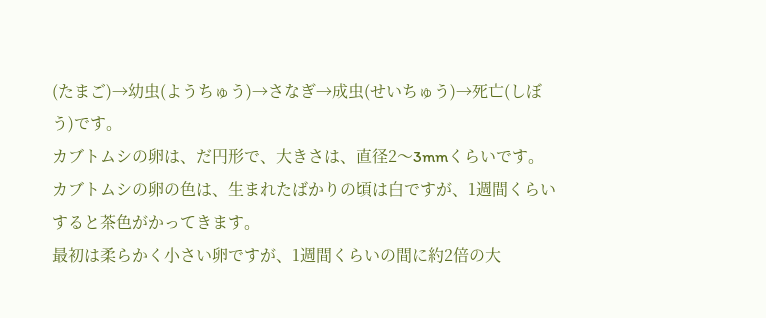(たまご)→幼虫(ようちゅう)→さなぎ→成虫(せいちゅう)→死亡(しぼう)です。
カブトムシの卵は、だ円形で、大きさは、直径2〜3mmくらいです。
カブトムシの卵の色は、生まれたばかりの頃は白ですが、1週間くらいすると茶色がかってきます。
最初は柔らかく小さい卵ですが、1週間くらいの間に約2倍の大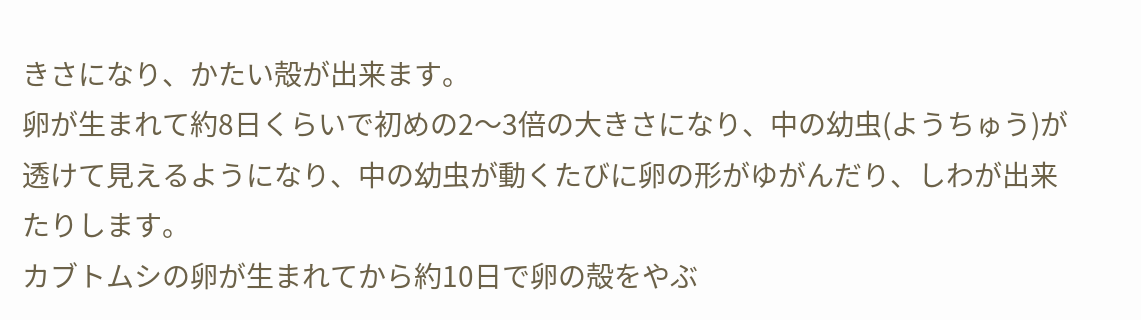きさになり、かたい殻が出来ます。
卵が生まれて約8日くらいで初めの2〜3倍の大きさになり、中の幼虫(ようちゅう)が透けて見えるようになり、中の幼虫が動くたびに卵の形がゆがんだり、しわが出来たりします。
カブトムシの卵が生まれてから約10日で卵の殻をやぶ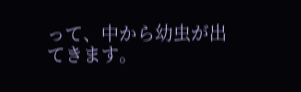って、中から幼虫が出てきます。